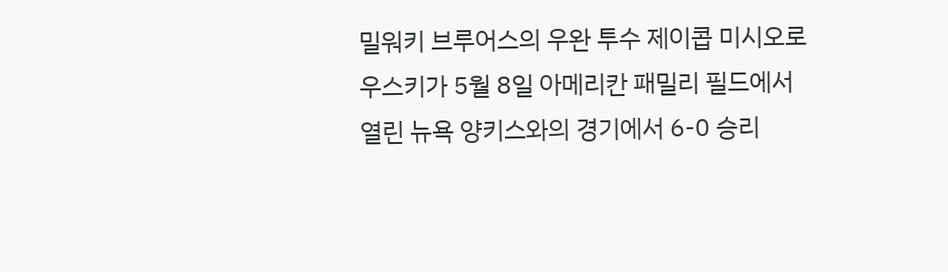밀워키 브루어스의 우완 투수 제이콥 미시오로우스키가 5월 8일 아메리칸 패밀리 필드에서 열린 뉴욕 양키스와의 경기에서 6-0 승리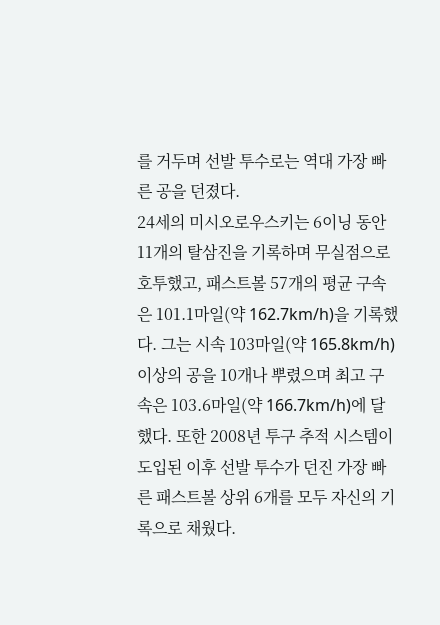를 거두며 선발 투수로는 역대 가장 빠른 공을 던졌다.
24세의 미시오로우스키는 6이닝 동안 11개의 탈삼진을 기록하며 무실점으로 호투했고, 패스트볼 57개의 평균 구속은 101.1마일(약 162.7km/h)을 기록했다. 그는 시속 103마일(약 165.8km/h) 이상의 공을 10개나 뿌렸으며 최고 구속은 103.6마일(약 166.7km/h)에 달했다. 또한 2008년 투구 추적 시스템이 도입된 이후 선발 투수가 던진 가장 빠른 패스트볼 상위 6개를 모두 자신의 기록으로 채웠다.